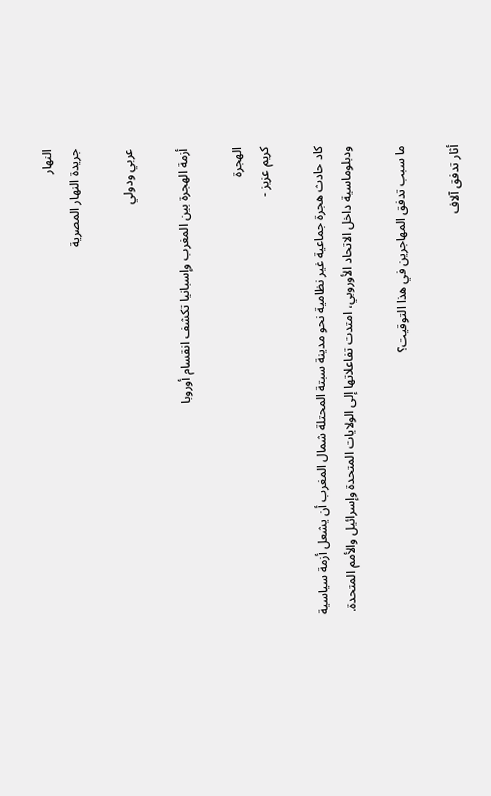النهار
جريدة النهار المصرية

عربي ودولي

أزمة الهجرة بين المغرب وإسبانيا تكشف انقسام أوروبا

الهجرة
كريم عزيز -

كاد حادث هجرة جماعية غير نظامية نحو مدينة سبتة المحتلة شمال المغرب أن يشعل أزمة سياسية ودبلوماسية داخل الاتحاد الأوروبي، امتدت تفاعلاتها إلى الولايات المتحدة وإسرائيل والأمم المتحدة.

ما سبب تدفق المهاجرين في هذا التوقيت؟

أثار تدفق آلاف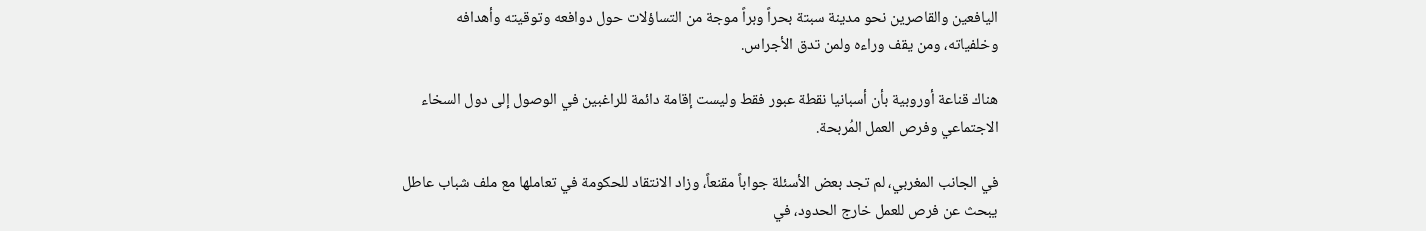اليافعين والقاصرين نحو مدينة سبتة بحراً وبراً موجة من التساؤلات حول دوافعه وتوقيته وأهدافه وخلفياته، ومن يقف وراءه ولمن تدق الأجراس.

هناك قناعة أوروبية بأن أسبانيا نقطة عبور فقط وليست إقامة دائمة للراغبين في الوصول إلى دول السخاء الاجتماعي وفرص العمل المُربحة.

في الجانب المغربي، لم تجد بعض الأسئلة جواباً مقنعاً، وزاد الانتقاد للحكومة في تعاملها مع ملف شباب عاطل يبحث عن فرص للعمل خارج الحدود، في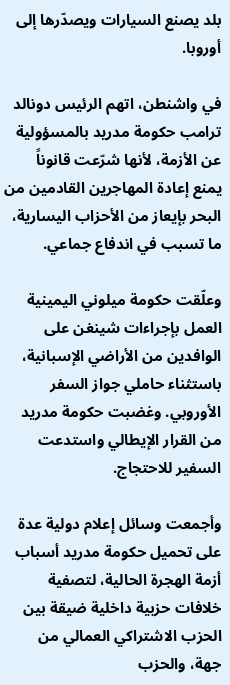بلد يصنع السيارات ويصدّرها إلى أوروبا.

في واشنطن، اتهم الرئيس دونالد ترامب حكومة مدريد بالمسؤولية عن الأزمة، لأنها شرّعت قانوناً يمنع إعادة المهاجرين القادمين من البحر بإيعاز من الأحزاب اليسارية، ما تسبب في اندفاع جماعي.

وعلّقت حكومة ميلوني اليمينية العمل بإجراءات شينغن على الوافدين من الأراضي الإسبانية، باستثناء حاملي جواز السفر الأوروبي. وغضبت حكومة مدريد من القرار الإيطالي واستدعت السفير للاحتجاج.

وأجمعت وسائل إعلام دولية عدة على تحميل حكومة مدريد أسباب أزمة الهجرة الحالية، لتصفية خلافات حزبية داخلية ضيقة بين الحزب الاشتراكي العمالي من جهة، والحزب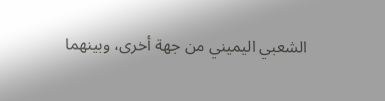الشعبي اليميني من جهة أخرى، وبينهما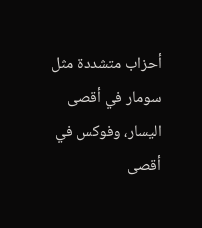أحزاب متشددة مثل سومار في أقصى اليسار، وفوكس في أقصى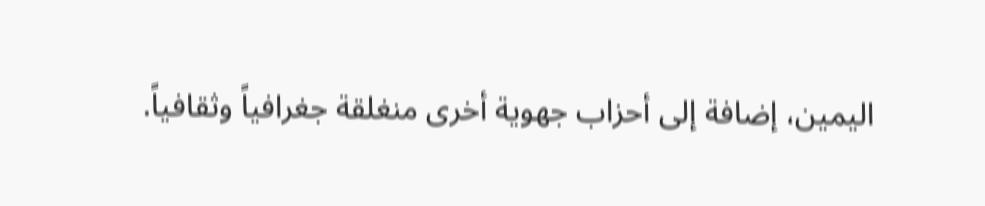اليمين، إضافة إلى أحزاب جهوية أخرى منغلقة جغرافياً وثقافياً.